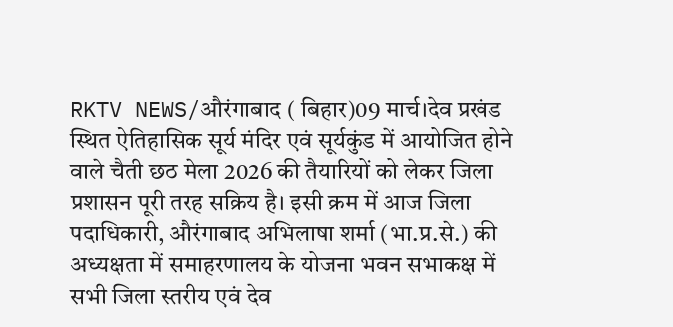RKTV NEWS/औरंगाबाद ( बिहार)09 मार्च।देव प्रखंड स्थित ऐतिहासिक सूर्य मंदिर एवं सूर्यकुंड में आयोजित होने वाले चैती छठ मेला 2026 की तैयारियों को लेकर जिला प्रशासन पूरी तरह सक्रिय है। इसी क्रम में आज जिला पदाधिकारी, औरंगाबाद अभिलाषा शर्मा (भा.प्र.से.) की अध्यक्षता में समाहरणालय के योजना भवन सभाकक्ष में सभी जिला स्तरीय एवं देव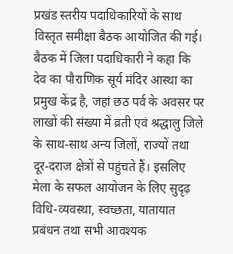प्रखंड स्तरीय पदाधिकारियों के साथ विस्तृत समीक्षा बैठक आयोजित की गई।
बैठक में जिला पदाधिकारी ने कहा कि देव का पौराणिक सूर्य मंदिर आस्था का प्रमुख केंद्र है, जहां छठ पर्व के अवसर पर लाखों की संख्या में व्रती एवं श्रद्धालु जिले के साथ-साथ अन्य जिलों, राज्यों तथा दूर-दराज क्षेत्रों से पहुंचते हैं। इसलिए मेला के सफल आयोजन के लिए सुदृढ़ विधि-व्यवस्था, स्वच्छता, यातायात प्रबंधन तथा सभी आवश्यक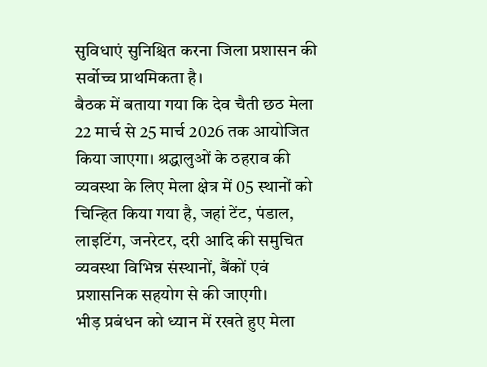सुविधाएं सुनिश्चित करना जिला प्रशासन की सर्वोच्च प्राथमिकता है।
बैठक में बताया गया कि देव चैती छठ मेला 22 मार्च से 25 मार्च 2026 तक आयोजित किया जाएगा। श्रद्धालुओं के ठहराव की व्यवस्था के लिए मेला क्षेत्र में 05 स्थानों को चिन्हित किया गया है, जहां टेंट, पंडाल, लाइटिंग, जनरेटर, दरी आदि की समुचित व्यवस्था विभिन्न संस्थानों, बैंकों एवं प्रशासनिक सहयोग से की जाएगी।
भीड़ प्रबंधन को ध्यान में रखते हुए मेला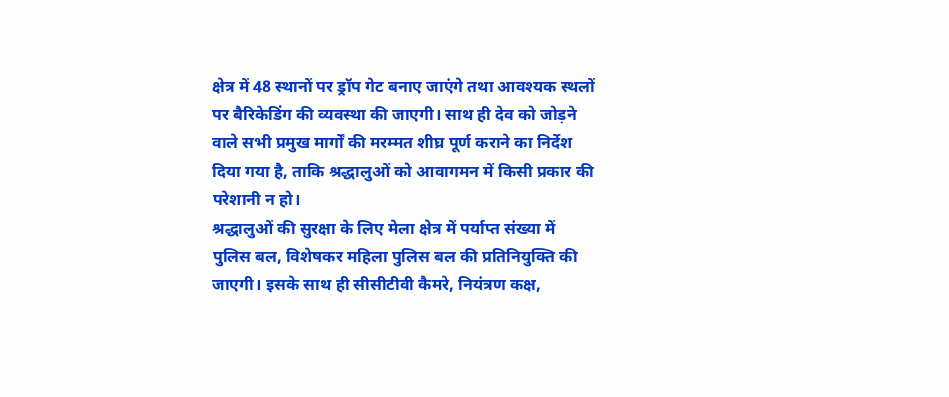क्षेत्र में 48 स्थानों पर ड्रॉप गेट बनाए जाएंगे तथा आवश्यक स्थलों पर बैरिकेडिंग की व्यवस्था की जाएगी। साथ ही देव को जोड़ने वाले सभी प्रमुख मार्गों की मरम्मत शीघ्र पूर्ण कराने का निर्देश दिया गया है, ताकि श्रद्धालुओं को आवागमन में किसी प्रकार की परेशानी न हो।
श्रद्धालुओं की सुरक्षा के लिए मेला क्षेत्र में पर्याप्त संख्या में पुलिस बल, विशेषकर महिला पुलिस बल की प्रतिनियुक्ति की जाएगी। इसके साथ ही सीसीटीवी कैमरे, नियंत्रण कक्ष,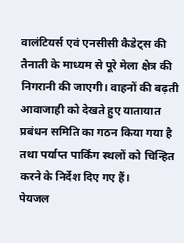वालंटियर्स एवं एनसीसी कैडेट्स की तैनाती के माध्यम से पूरे मेला क्षेत्र की निगरानी की जाएगी। वाहनों की बढ़ती आवाजाही को देखते हुए यातायात प्रबंधन समिति का गठन किया गया है तथा पर्याप्त पार्किंग स्थलों को चिन्हित करने के निर्देश दिए गए हैं।
पेयजल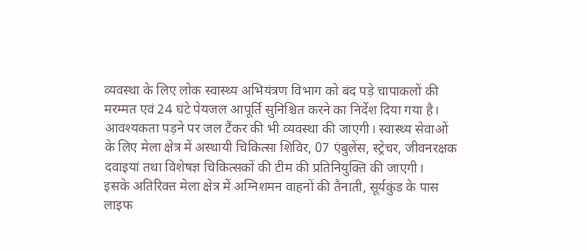व्यवस्था के लिए लोक स्वास्थ्य अभियंत्रण विभाग को बंद पड़े चापाकलों की मरम्मत एवं 24 घंटे पेयजल आपूर्ति सुनिश्चित करने का निर्देश दिया गया है। आवश्यकता पड़ने पर जल टैंकर की भी व्यवस्था की जाएगी। स्वास्थ्य सेवाओं के लिए मेला क्षेत्र में अस्थायी चिकित्सा शिविर, 07 एंबुलेंस, स्ट्रेचर, जीवनरक्षक दवाइयां तथा विशेषज्ञ चिकित्सकों की टीम की प्रतिनियुक्ति की जाएगी।
इसके अतिरिक्त मेला क्षेत्र में अग्निशमन वाहनों की तैनाती, सूर्यकुंड के पास लाइफ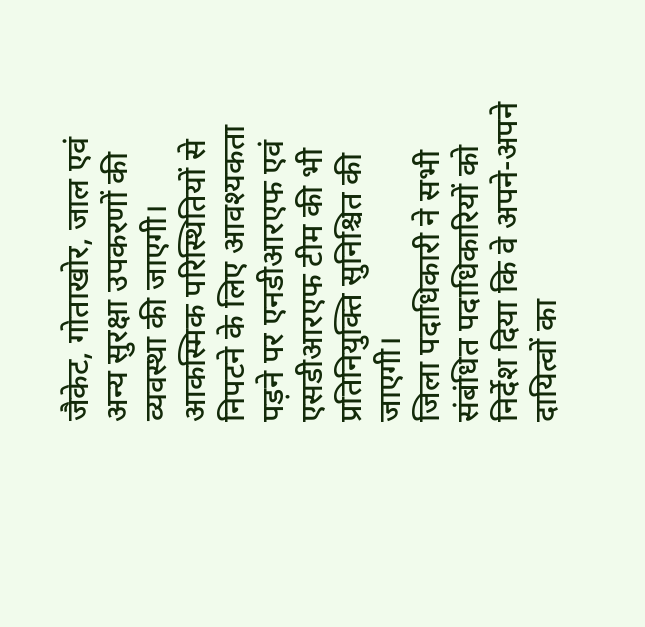जैकेट, गोताखोर, जाल एवं अन्य सुरक्षा उपकरणों की व्यवस्था की जाएगी। आकस्मिक परिस्थितियों से निपटने के लिए आवश्यकता पड़ने पर एनडीआरएफ एवं एसडीआरएफ टीम की भी प्रतिनियुक्ति सुनिश्चित की जाएगी।
जिला पदाधिकारी ने सभी संबंधित पदाधिकारियों को निर्देश दिया कि वे अपने-अपने दायित्वों का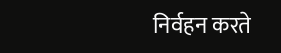निर्वहन करते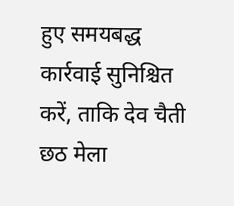हुए समयबद्ध कार्रवाई सुनिश्चित करें, ताकि देव चैती छठ मेला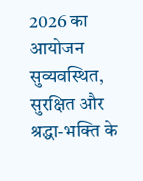2026 का आयोजन सुव्यवस्थित, सुरक्षित और श्रद्धा-भक्ति के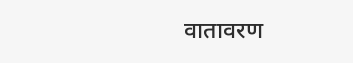वातावरण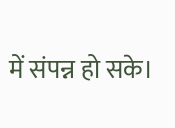में संपन्न हो सके।